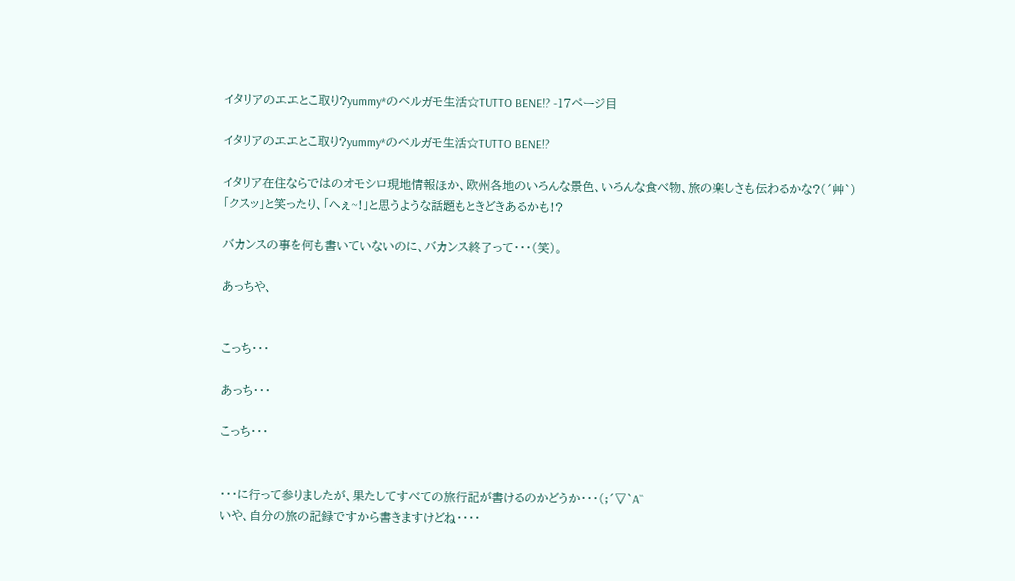イタリアのエエとこ取り?yummy*のベルガモ生活☆TUTTO BENE!? -17ページ目

イタリアのエエとこ取り?yummy*のベルガモ生活☆TUTTO BENE!?

イタリア在住ならではのオモシロ現地情報ほか、欧州各地のいろんな景色、いろんな食べ物、旅の楽しさも伝わるかな?(´艸`)
「クスッ」と笑ったり、「へぇ~!」と思うような話題もときどきあるかも!?

バカンスの事を何も書いていないのに、バカンス終了って・・・(笑)。

あっちや、


こっち・・・

あっち・・・

こっち・・・


・・・に行って参りましたが、果たしてすべての旅行記が書けるのかどうか・・・(;´▽`A``
いや、自分の旅の記録ですから書きますけどね・・・・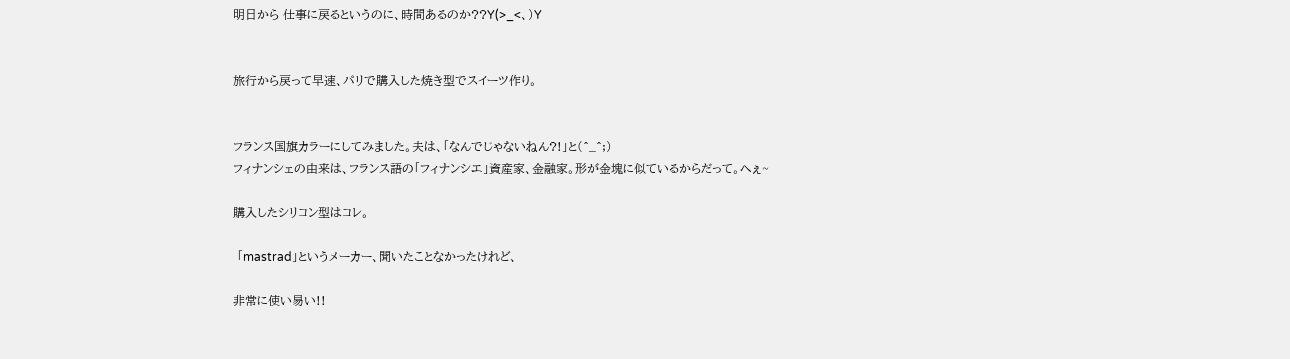明日から 仕事に戻るというのに、時間あるのか??Y(>_<、)Y


旅行から戻って早速、パリで購入した焼き型でスイーツ作り。


フランス国旗カラーにしてみました。夫は、「なんでじゃないねん?!」と(^_^;)
フィナンシェの由来は、フランス語の「フィナンシエ」資産家、金融家。形が金塊に似ているからだって。へぇ~

購入したシリコン型はコレ。

 「mastrad」というメーカー、聞いたことなかったけれど、

非常に使い易い!!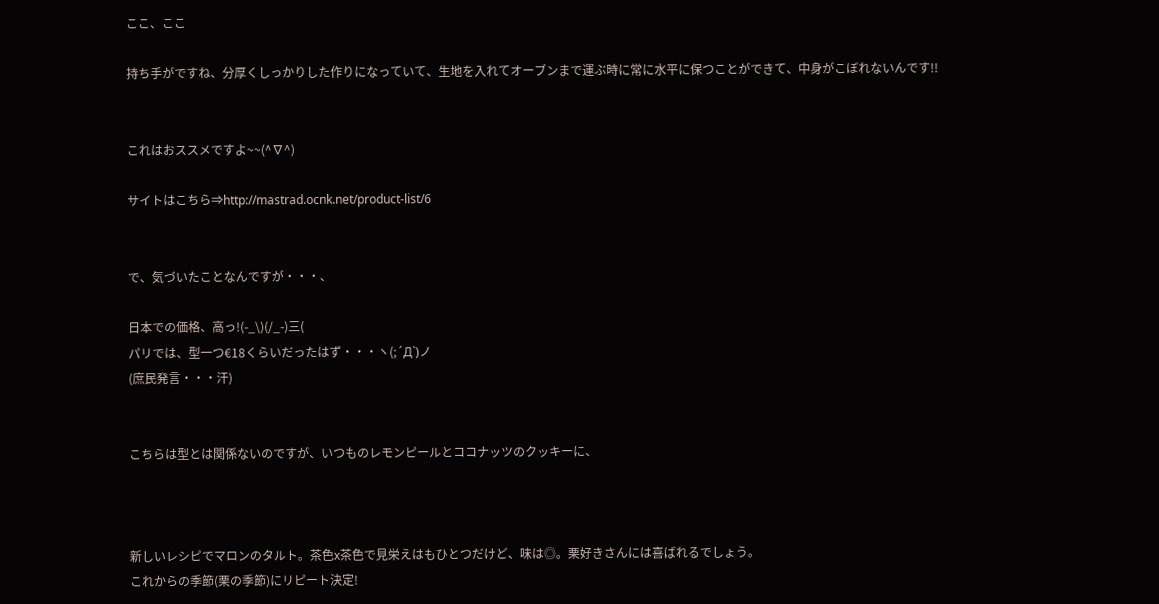ここ、ここ

持ち手がですね、分厚くしっかりした作りになっていて、生地を入れてオーブンまで運ぶ時に常に水平に保つことができて、中身がこぼれないんです!!


これはおススメですよ~~(^∇^)

サイトはこちら⇒http://mastrad.ocnk.net/product-list/6


で、気づいたことなんですが・・・、

日本での価格、高っ!(-_\)(/_-)三(
パリでは、型一つ€18くらいだったはず・・・ヽ(;´Д`)ノ
(庶民発言・・・汗)


こちらは型とは関係ないのですが、いつものレモンピールとココナッツのクッキーに、



新しいレシピでマロンのタルト。茶色x茶色で見栄えはもひとつだけど、味は◎。栗好きさんには喜ばれるでしょう。
これからの季節(栗の季節)にリピート決定!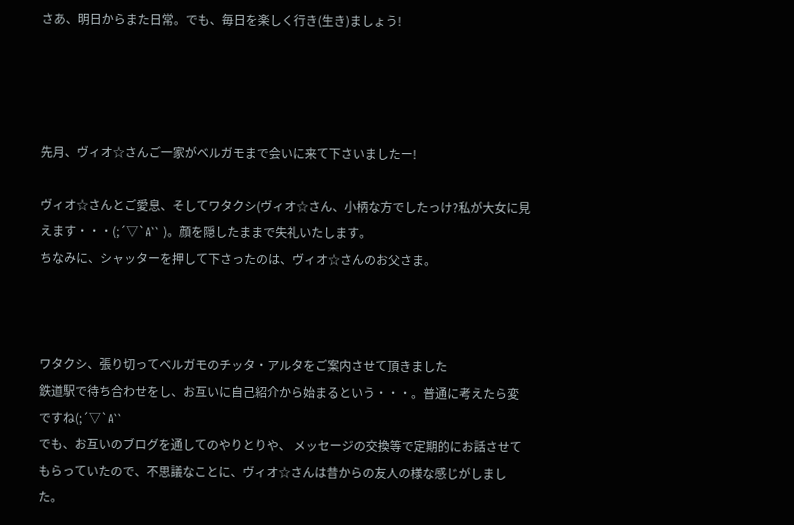さあ、明日からまた日常。でも、毎日を楽しく行き(生き)ましょう!




先月、ヴィオ☆さんご一家がベルガモまで会いに来て下さいましたー!

ヴィオ☆さんとご愛息、そしてワタクシ(ヴィオ☆さん、小柄な方でしたっけ?私が大女に見えます・・・(;´▽`A`` )。顔を隠したままで失礼いたします。
ちなみに、シャッターを押して下さったのは、ヴィオ☆さんのお父さま。



ワタクシ、張り切ってベルガモのチッタ・アルタをご案内させて頂きました
鉄道駅で待ち合わせをし、お互いに自己紹介から始まるという・・・。普通に考えたら変ですね(;´▽`A``
でも、お互いのブログを通してのやりとりや、 メッセージの交換等で定期的にお話させてもらっていたので、不思議なことに、ヴィオ☆さんは昔からの友人の様な感じがしました。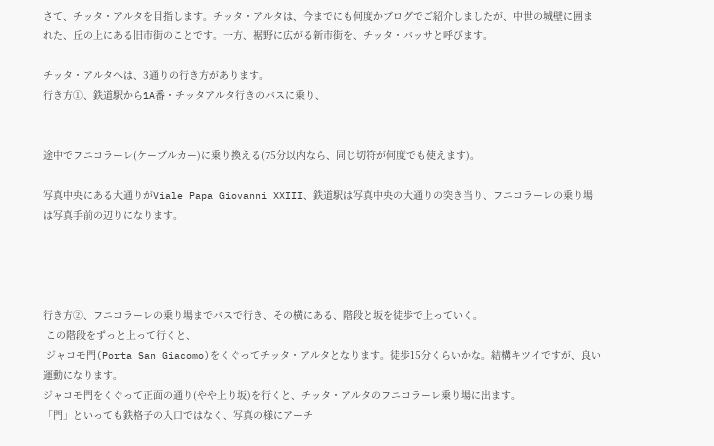さて、チッタ・アルタを目指します。チッタ・アルタは、今までにも何度かブログでご紹介しましたが、中世の城壁に囲まれた、丘の上にある旧市街のことです。一方、裾野に広がる新市街を、チッタ・バッサと呼びます。

チッタ・アルタへは、3通りの行き方があります。
行き方①、鉄道駅から1A番・チッタアルタ行きのバスに乗り、


途中でフニコラーレ(ケーブルカー)に乗り換える(75分以内なら、同じ切符が何度でも使えます)。

写真中央にある大通りがViale Papa Giovanni XXIII、鉄道駅は写真中央の大通りの突き当り、フニコラーレの乗り場は写真手前の辺りになります。




行き方②、フニコラーレの乗り場までバスで行き、その横にある、階段と坂を徒歩で上っていく。
 この階段をずっと上って行くと、
 ジャコモ門(Porta San Giacomo)をくぐってチッタ・アルタとなります。徒歩15分くらいかな。結構キツイですが、良い運動になります。
ジャコモ門をくぐって正面の通り(やや上り坂)を行くと、チッタ・アルタのフニコラーレ乗り場に出ます。
「門」といっても鉄格子の入口ではなく、写真の様にアーチ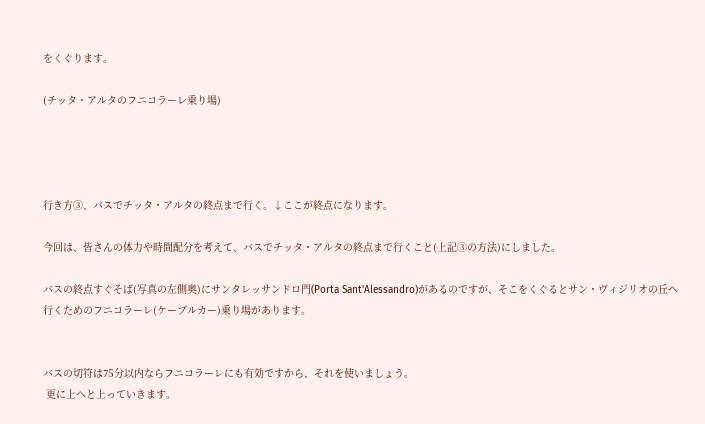をくぐります。

(チッタ・アルタのフニコラーレ乗り場)




行き方③、バスでチッタ・アルタの終点まで行く。↓ここが終点になります。

今回は、皆さんの体力や時間配分を考えて、バスでチッタ・アルタの終点まで行くこと(上記③の方法)にしました。

バスの終点すぐそば(写真の左側奥)にサンタレッサンドロ門(Porta Sant'Alessandro)があるのですが、そこをくぐるとサン・ヴィジリオの丘へ行くためのフニコラーレ(ケーブルカー)乗り場があります。


バスの切符は75分以内ならフニコラーレにも有効ですから、それを使いましょう。
 更に上へと上っていきます。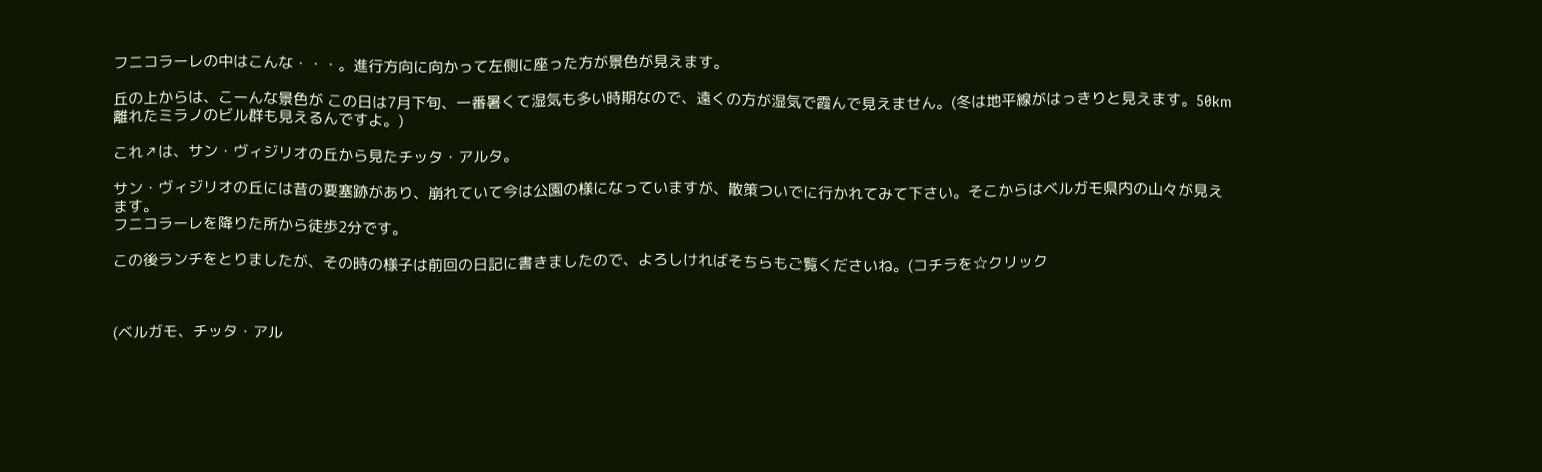フニコラーレの中はこんな・・・。進行方向に向かって左側に座った方が景色が見えます。

丘の上からは、こーんな景色が この日は7月下旬、一番暑くて湿気も多い時期なので、遠くの方が湿気で霞んで見えません。(冬は地平線がはっきりと見えます。50km離れたミラノのビル群も見えるんですよ。)

これ↗は、サン・ヴィジリオの丘から見たチッタ・アルタ。

サン・ヴィジリオの丘には昔の要塞跡があり、崩れていて今は公園の様になっていますが、散策ついでに行かれてみて下さい。そこからはベルガモ県内の山々が見えます。
フニコラーレを降りた所から徒歩2分です。

この後ランチをとりましたが、その時の様子は前回の日記に書きましたので、よろしければそちらもご覧くださいね。(コチラを☆クリック



(ベルガモ、チッタ・アル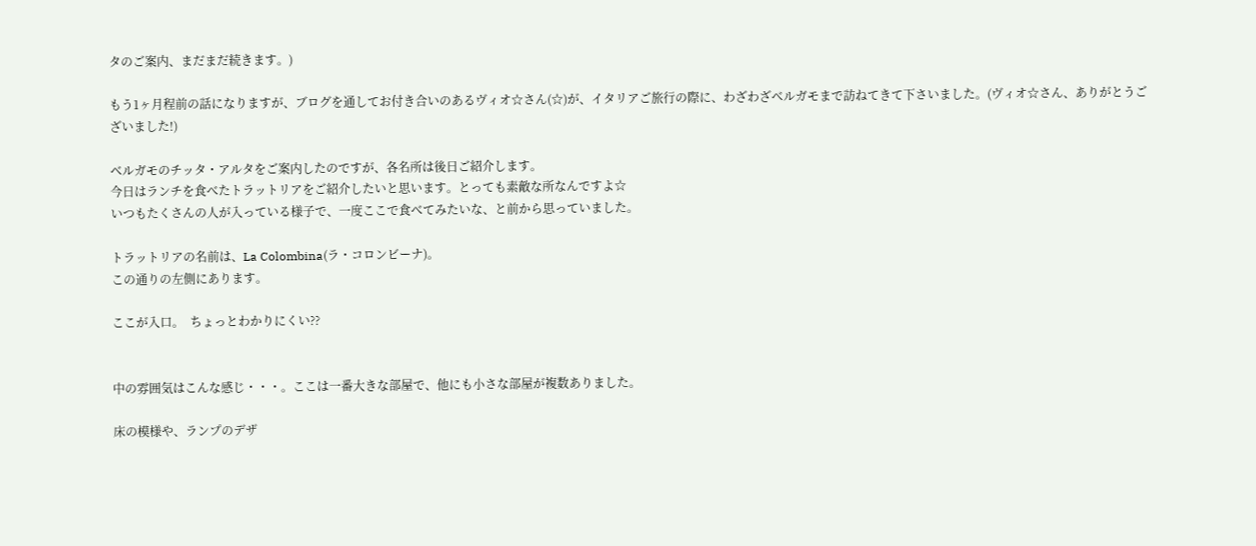タのご案内、まだまだ続きます。)

もう1ヶ月程前の話になりますが、ブログを通してお付き合いのあるヴィオ☆さん(☆)が、イタリアご旅行の際に、わざわざベルガモまで訪ねてきて下さいました。(ヴィオ☆さん、ありがとうございました!)

ベルガモのチッタ・アルタをご案内したのですが、各名所は後日ご紹介します。
今日はランチを食べたトラットリアをご紹介したいと思います。とっても素敵な所なんですよ☆
いつもたくさんの人が入っている様子で、一度ここで食べてみたいな、と前から思っていました。

トラットリアの名前は、La Colombina(ラ・コロンビーナ)。
この通りの左側にあります。

ここが入口。  ちょっとわかりにくい??


中の雰囲気はこんな感じ・・・。ここは一番大きな部屋で、他にも小さな部屋が複数ありました。

床の模様や、ランプのデザ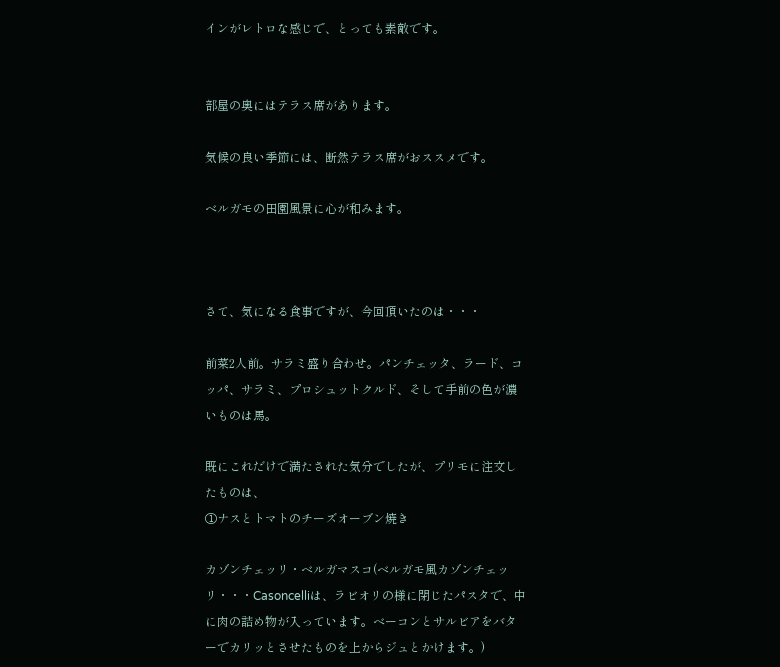インがレトロな感じで、とっても素敵です。


部屋の奥にはテラス席があります。

気候の良い季節には、断然テラス席がおススメです。

ベルガモの田園風景に心が和みます。



さて、気になる食事ですが、今回頂いたのは・・・

前菜2人前。サラミ盛り合わせ。パンチェッタ、ラード、コッパ、サラミ、プロシュットクルド、そして手前の色が濃いものは馬。

既にこれだけで満たされた気分でしたが、プリモに注文したものは、
①ナスとトマトのチーズオーブン焼き

カゾンチェッリ・ベルガマスコ(ベルガモ風カゾンチェッリ・・・Casoncelliは、ラビオリの様に閉じたパスタで、中に肉の詰め物が入っています。ベーコンとサルビアをバターでカリッとさせたものを上からジュとかけます。)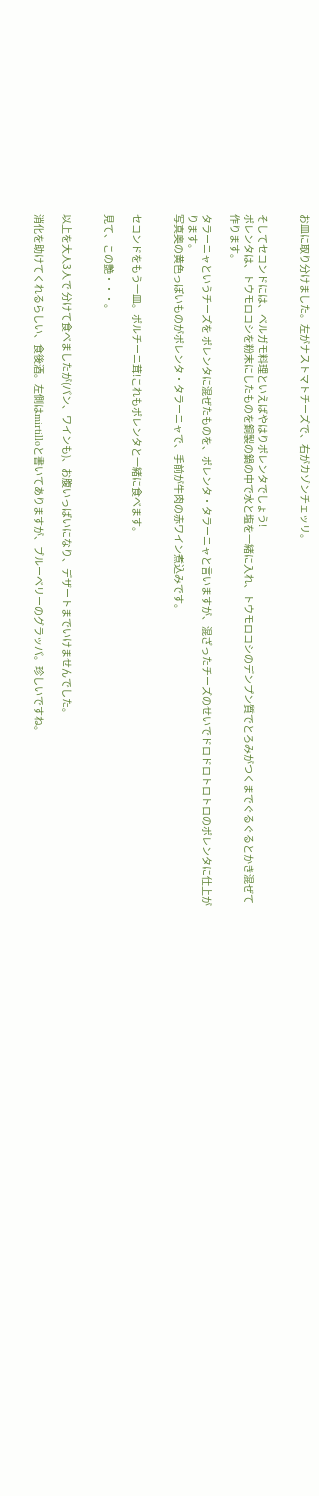お皿に取り分けました。左がナストマトチーズで、右がカゾンチェッリ。


そしてセコンドには、ベルガモ料理といえばやはりポレンタでしょう!
ポレンタは、トウモロコシを粉末にしたものを銅製の鍋の中で水と塩を一緒に入れ、トウモロコシのデンプン質でとろみがつくまでぐるぐるとかき混ぜて作ります。

タラーニャというチーズを ポレンタに混ぜたものを、ポレンタ・タラーニャと言いますが、混ざったチーズのせいでドロドロトロトロのポレンタに仕上がります。
写真奥の黄色っぽいものがポレンタ・タラーニャで、手前が牛肉の赤ワイン煮込みです。


セコンドをもう一皿。ポルチーニ茸!これもポレンタと一緒に食べます。

見て、この艶・・・。


以上を大人3人で 分けて食べましたが(パン、ワインも)、お腹いっぱいになり、デザートまでいけませんでした。

消化を助けてくれるらしい、食後酒。左側はmirtilloと書いてありますが、ブルーベリーのグラッパ。珍しいですね。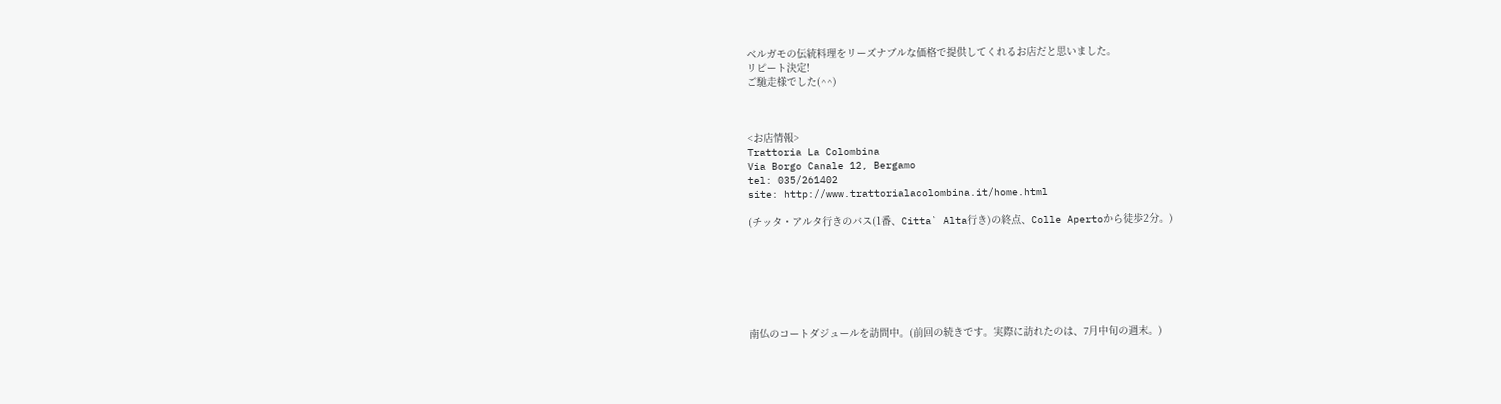ベルガモの伝統料理をリーズナブルな価格で提供してくれるお店だと思いました。
リピート決定!
ご馳走様でした(^^)



<お店情報>
Trattoria La Colombina
Via Borgo Canale 12, Bergamo
tel: 035/261402
site: http://www.trattorialacolombina.it/home.html

(チッタ・アルタ行きのバス(1番、Citta` Alta行き)の終点、Colle Apertoから徒歩2分。)







南仏のコートダジュールを訪問中。(前回の続きです。実際に訪れたのは、7月中旬の週末。)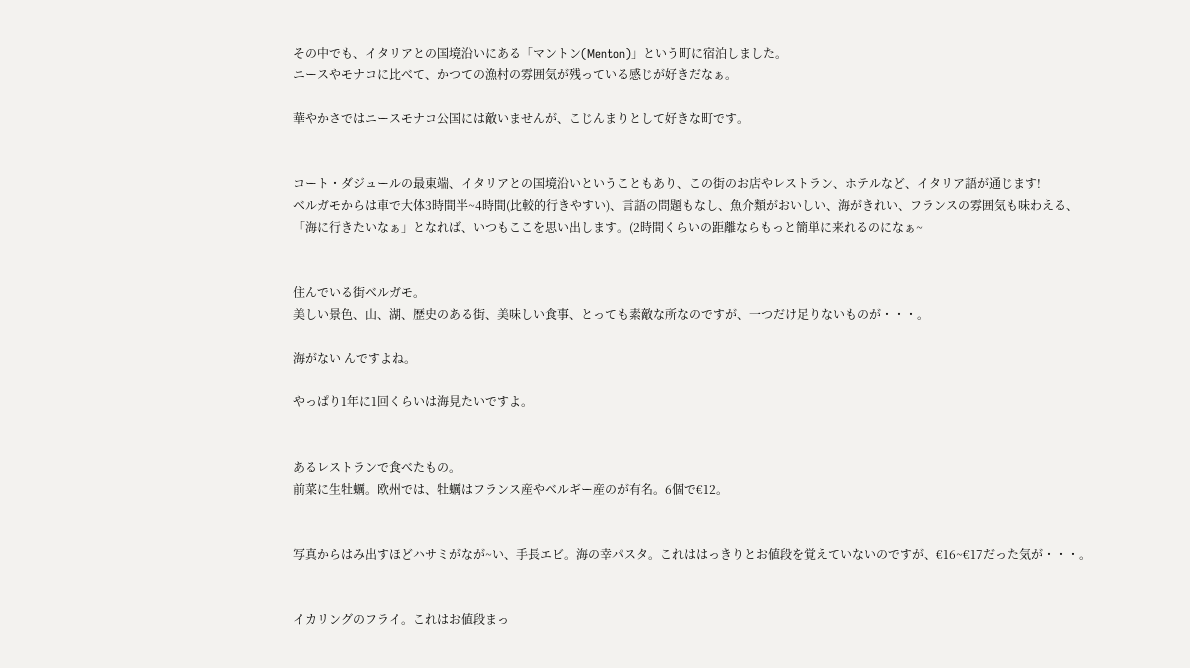その中でも、イタリアとの国境沿いにある「マントン(Menton)」という町に宿泊しました。
ニースやモナコに比べて、かつての漁村の雰囲気が残っている感じが好きだなぁ。

華やかさではニースモナコ公国には敵いませんが、こじんまりとして好きな町です。


コート・ダジュールの最東端、イタリアとの国境沿いということもあり、この街のお店やレストラン、ホテルなど、イタリア語が通じます!
ベルガモからは車で大体3時間半~4時間(比較的行きやすい)、言語の問題もなし、魚介類がおいしい、海がきれい、フランスの雰囲気も味わえる、
「海に行きたいなぁ」となれば、いつもここを思い出します。(2時間くらいの距離ならもっと簡単に来れるのになぁ~


住んでいる街ベルガモ。
美しい景色、山、湖、歴史のある街、美味しい食事、とっても素敵な所なのですが、一つだけ足りないものが・・・。

海がない んですよね。

やっぱり1年に1回くらいは海見たいですよ。


あるレストランで食べたもの。
前菜に生牡蠣。欧州では、牡蠣はフランス産やベルギー産のが有名。6個で€12。


写真からはみ出すほどハサミがなが~い、手長エビ。海の幸パスタ。これははっきりとお値段を覚えていないのですが、€16~€17だった気が・・・。


イカリングのフライ。これはお値段まっ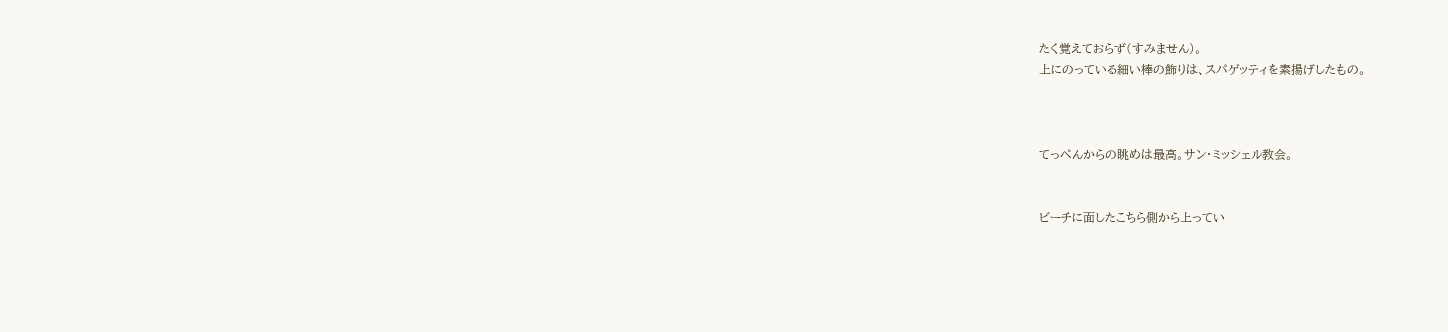たく覚えておらず(すみません)。
上にのっている細い棒の飾りは、スパゲッティを素揚げしたもの。



てっぺんからの眺めは最高。サン・ミッシェル教会。


ビーチに面したこちら側から上ってい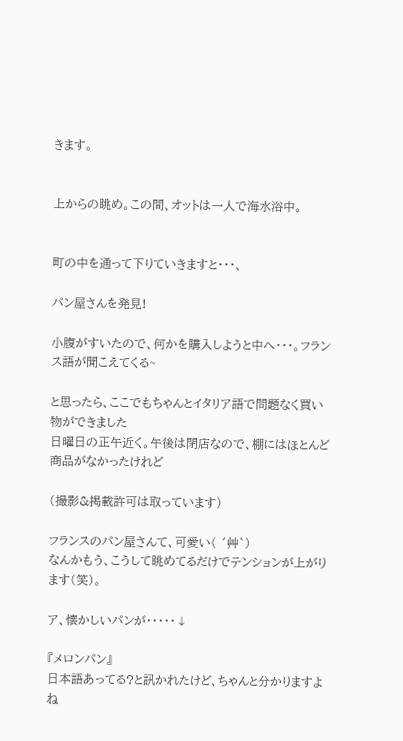きます。


上からの眺め。この間、オットは一人で海水浴中。


町の中を通って下りていきますと・・・、

パン屋さんを発見!

小腹がすいたので、何かを購入しようと中へ・・・。フランス語が聞こえてくる~

と思ったら、ここでもちゃんとイタリア語で問題なく買い物ができました
日曜日の正午近く。午後は閉店なので、棚にはほとんど商品がなかったけれど

(撮影&掲載許可は取っています)

フランスのパン屋さんて、可愛い( ´艸`)
なんかもう、こうして眺めてるだけでテンションが上がります(笑)。

ア、懐かしいパンが・・・・・↓

『メロンパン』
日本語あってる?と訊かれたけど、ちゃんと分かりますよね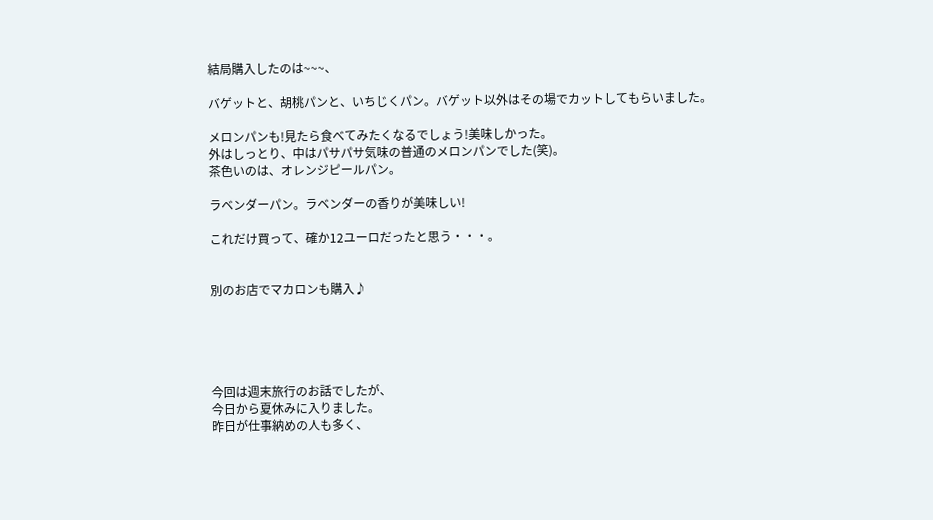結局購入したのは~~~、

バゲットと、胡桃パンと、いちじくパン。バゲット以外はその場でカットしてもらいました。

メロンパンも!見たら食べてみたくなるでしょう!美味しかった。
外はしっとり、中はパサパサ気味の普通のメロンパンでした(笑)。
茶色いのは、オレンジピールパン。

ラベンダーパン。ラベンダーの香りが美味しい!

これだけ買って、確か12ユーロだったと思う・・・。


別のお店でマカロンも購入♪





今回は週末旅行のお話でしたが、
今日から夏休みに入りました。
昨日が仕事納めの人も多く、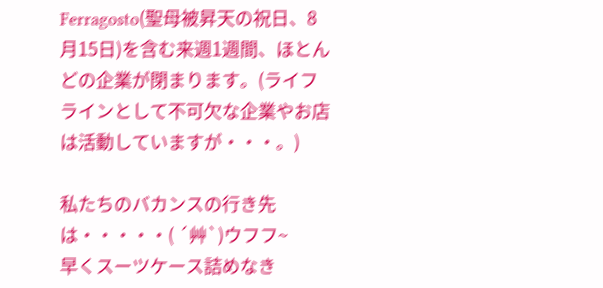Ferragosto(聖母被昇天の祝日、8月15日)を含む来週1週間、ほとんどの企業が閉まります。(ライフラインとして不可欠な企業やお店は活動していますが・・・。)

私たちのバカンスの行き先は・・・・・( ´艸`)ウフフ~
早くスーツケース詰めなき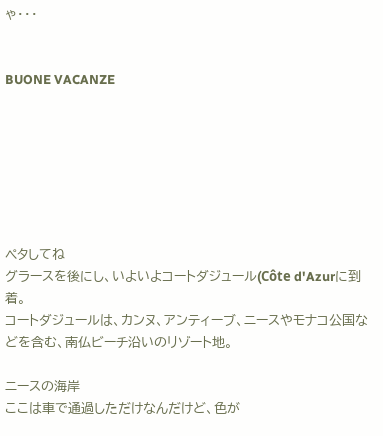ゃ・・・


BUONE VACANZE







ペタしてね
グラースを後にし、いよいよコートダジュール(Côte d'Azurに到着。
コートダジュールは、カンヌ、アンティーブ、ニースやモナコ公国などを含む、南仏ビーチ沿いのリゾート地。

ニースの海岸
ここは車で通過しただけなんだけど、色が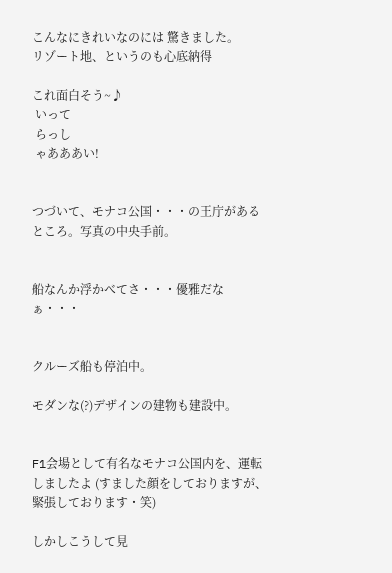こんなにきれいなのには 驚きました。
リゾート地、というのも心底納得

これ面白そう~♪
 いって
 らっし
 ゃあああい!


つづいて、モナコ公国・・・の王庁があるところ。写真の中央手前。


船なんか浮かべてさ・・・優雅だなぁ・・・


クルーズ船も停泊中。

モダンな(?)デザインの建物も建設中。


F1会場として有名なモナコ公国内を、運転しましたよ (すました顔をしておりますが、緊張しております・笑)

しかしこうして見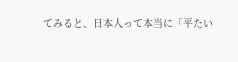てみると、日本人って本当に「平たい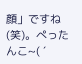顔」ですね(笑)。ぺったんこ~( ´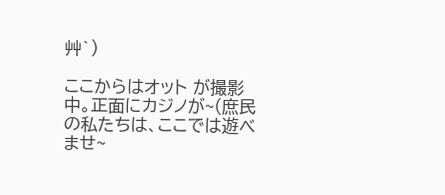艸`)

ここからはオット が撮影中。正面にカジノが~(庶民の私たちは、ここでは遊べませ~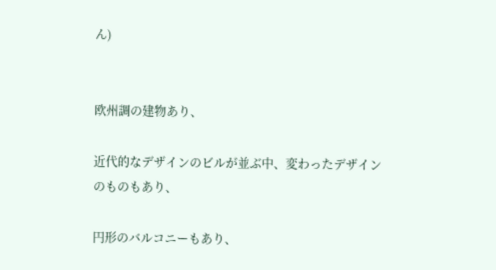ん)


欧州調の建物あり、

近代的なデザインのビルが並ぶ中、変わったデザインのものもあり、

円形のバルコニーもあり、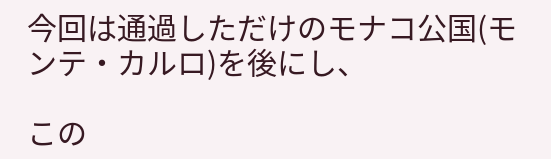今回は通過しただけのモナコ公国(モンテ・カルロ)を後にし、

この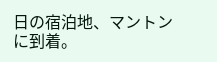日の宿泊地、マントンに到着。